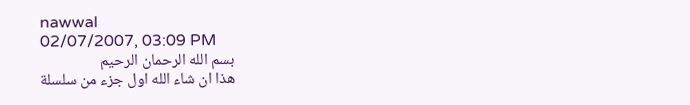nawwal
02/07/2007, 03:09 PM
بسم الله الرحمان الرحيم
هذا ان شاء الله اول جزء من سلسلة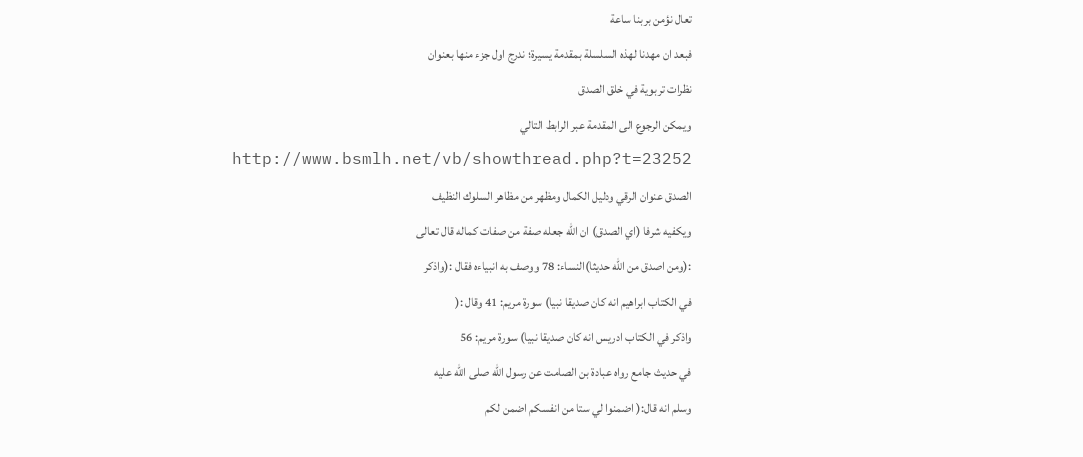تعال نؤمن بربنا ساعة
فبعد ان مهدنا لهذه السلسلة بمقدمة يسيرة؛ ندرج اول جزء منها بعنوان
نظرات تربوية في خلق الصدق
ويمكن الرجوع الى المقدمة عبر الرابط التالي
http://www.bsmlh.net/vb/showthread.php?t=23252
الصدق عنوان الرقي ودليل الكمال ومظهر من مظاهر السلوك النظيف
ويكفيه شرفا (اي الصدق) ان الله جعله صفة من صفات كماله قال تعالى
:(ومن اصدق من الله حديثا)النساء: 78 ووصف به انبياءه فقال :(واذكر
في الكتاب ابراهيم انه كان صديقا نبيا) سورة مريم: 41 وقال :(
واذكر في الكتاب ادريس انه كان صديقا نبيا) سورة مريم: 56
في حديث جامع رواه عبادة بن الصامت عن رسول الله صلى الله عليه
وسلم انه قال:( اضمنوا لي ستا من انفسكم اضمن لكم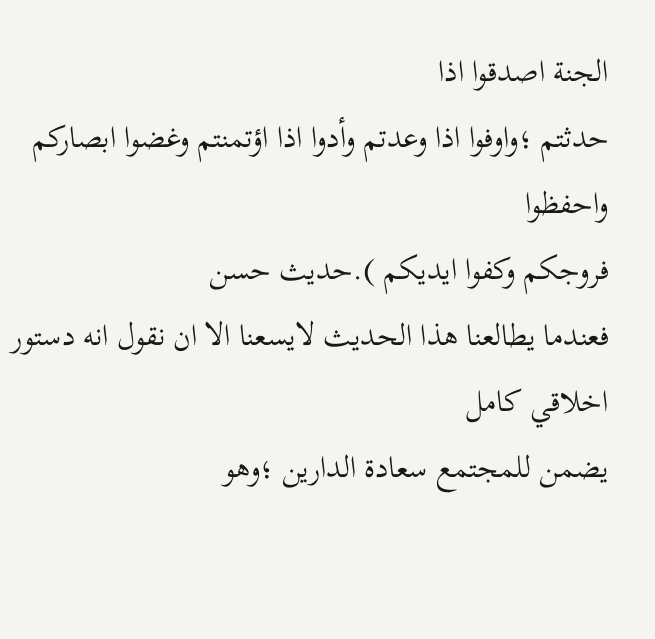الجنة اصدقوا اذا
حدثتم ؛واوفوا اذا وعدتم وأدوا اذا اؤتمنتم وغضوا ابصاركم واحفظوا
فروجكم وكفوا ايديكم ).حديث حسن
فعندما يطالعنا هذا الحديث لايسعنا الا ان نقول انه دستور اخلاقي كامل
يضمن للمجتمع سعادة الدارين ؛وهو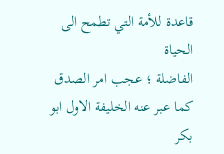قاعدة للأمة التي تطمح الى الحياة
الفاضلة ؛ عجب امر الصدق كما عبر عنه الخليفة الاول ابو بكر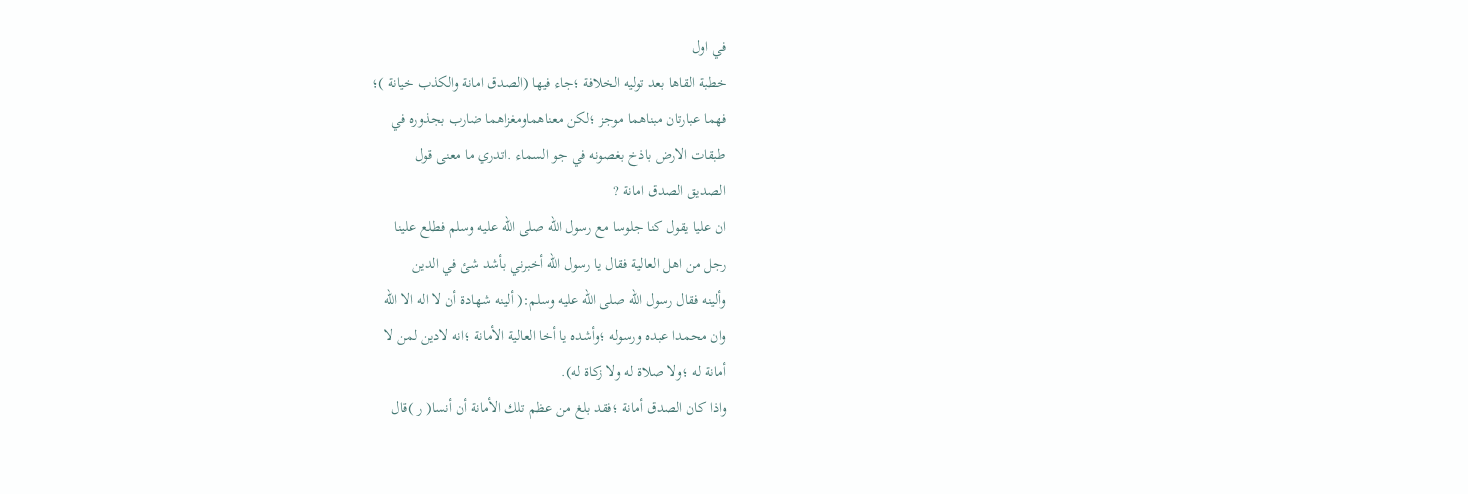في اول
خطبة القاها بعد توليه الخلافة ؛جاء فيها (الصدق امانة والكذب خيانة )؛
فهما عبارتان مبناهما موجز ؛لكن معناهماومغزاهما ضارب بجذوره في
طبقات الارض باذخ بغصونه في جو السماء .اتدري ما معنى قول
الصديق الصدق امانة ?
ان عليا يقول كنا جلوسا مع رسول الله صلى الله عليه وسلم فطلع علينا
رجل من اهل العالية فقال يا رسول الله أخبرني بأشد شئ في الدين
وألينه فقال رسول الله صلى الله عليه وسلم:( ألينه شهادة أن لا اله الا الله
وان محمدا عبده ورسوله ؛وأشده يا أخا العالية الأمانة ؛انه لادين لمن لا
أمانة له ؛ولا صلاة له ولا زكاة له).
واذا كان الصدق أمانة ؛فقد بلغ من عظم تلك الأمانة أن أنسا( ر )قال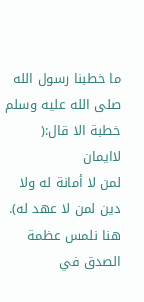ما خطبنا رسول الله صلى الله عليه وسلم خطبة الا قال:( لاايمان
لمن لا أمانة له ولا دين لمن لا عهد له).
هنا نلمس عظمة الصدق في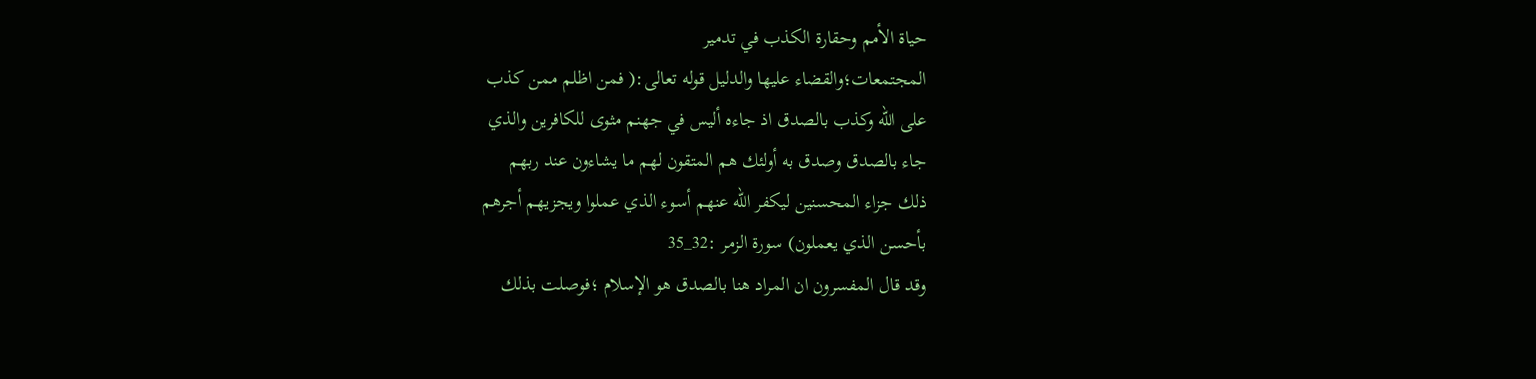حياة الأمم وحقارة الكذب في تدمير
المجتمعات؛والقضاء عليها والدليل قوله تعالى:( فمن اظلم ممن كذب
على الله وكذب بالصدق اذ جاءه أليس في جهنم مثوى للكافرين والذي
جاء بالصدق وصدق به أولئك هم المتقون لهم ما يشاءون عند ربهم
ذلك جزاء المحسنين ليكفر الله عنهم أسوء الذي عملوا ويجزيهم أجرهم
بأحسن الذي يعملون) سورة الزمر :32_35
وقد قال المفسرون ان المراد هنا بالصدق هو الإسلام ؛فوصلت بذلك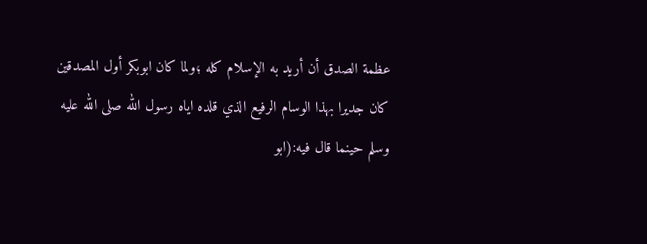عظمة الصدق أن أريد به الإسلام كله ؛ولما كان ابوبكر أول المصدقين
كان جديرا بهذا الوسام الرفيع الذي قلده اياه رسول الله صلى الله عليه
وسلم حينما قال فيه:(ابو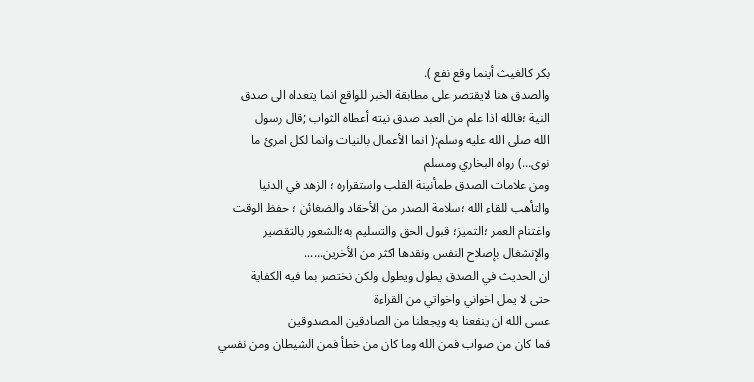بكر كالغيث أينما وقع نفع ).
والصدق هنا لايقتصر على مطابقة الخبر للواقع انما يتعداه الى صدق
النية ؛فالله اذا علم من العبد صدق نيته أعطاه الثواب ;قال رسول
الله صلى الله عليه وسلم:( انما الأعمال بالنيات وانما لكل امرئ ما
نوى...) رواه البخاري ومسلم
ومن علامات الصدق طمأنينة القلب واستقراره ؛ الزهد في الدنيا
والتأهب للقاء الله ؛سلامة الصدر من الأحقاد والضغائن ؛ حفظ الوقت
واغتنام العمر ؛التميز؛ قبول الحق والتسليم به؛الشعور بالتقصير
والإنشغال بإصلاح النفس ونقدها اكثر من الأخرين......
ان الحديث في الصدق يطول ويطول ولكن نختصر بما فيه الكفاية
حتى لا يمل اخواني واخواتي من القراءة
عسى الله ان ينفعنا به ويجعلنا من الصادقين المصدوقين
فما كان من صواب فمن الله وما كان من خطأ فمن الشيطان ومن نفسي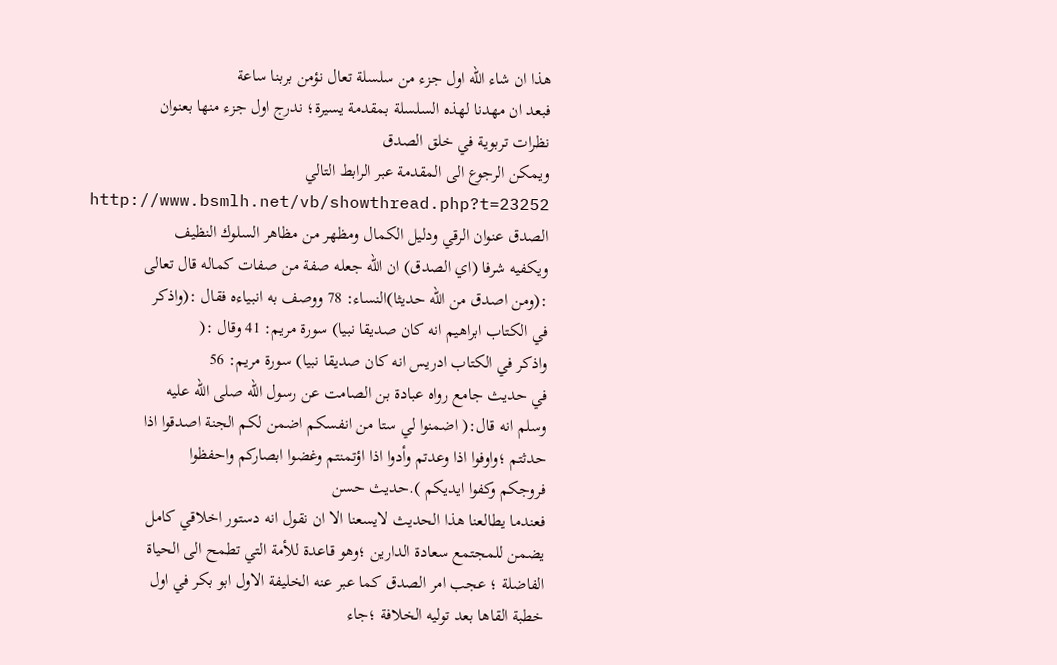هذا ان شاء الله اول جزء من سلسلة تعال نؤمن بربنا ساعة
فبعد ان مهدنا لهذه السلسلة بمقدمة يسيرة؛ ندرج اول جزء منها بعنوان
نظرات تربوية في خلق الصدق
ويمكن الرجوع الى المقدمة عبر الرابط التالي
http://www.bsmlh.net/vb/showthread.php?t=23252
الصدق عنوان الرقي ودليل الكمال ومظهر من مظاهر السلوك النظيف
ويكفيه شرفا (اي الصدق) ان الله جعله صفة من صفات كماله قال تعالى
:(ومن اصدق من الله حديثا)النساء: 78 ووصف به انبياءه فقال :(واذكر
في الكتاب ابراهيم انه كان صديقا نبيا) سورة مريم: 41 وقال :(
واذكر في الكتاب ادريس انه كان صديقا نبيا) سورة مريم: 56
في حديث جامع رواه عبادة بن الصامت عن رسول الله صلى الله عليه
وسلم انه قال:( اضمنوا لي ستا من انفسكم اضمن لكم الجنة اصدقوا اذا
حدثتم ؛واوفوا اذا وعدتم وأدوا اذا اؤتمنتم وغضوا ابصاركم واحفظوا
فروجكم وكفوا ايديكم ).حديث حسن
فعندما يطالعنا هذا الحديث لايسعنا الا ان نقول انه دستور اخلاقي كامل
يضمن للمجتمع سعادة الدارين ؛وهو قاعدة للأمة التي تطمح الى الحياة
الفاضلة ؛ عجب امر الصدق كما عبر عنه الخليفة الاول ابو بكر في اول
خطبة القاها بعد توليه الخلافة ؛جاء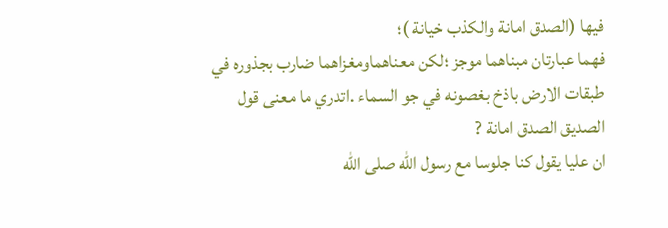فيها (الصدق امانة والكذب خيانة )؛
فهما عبارتان مبناهما موجز ؛لكن معناهماومغزاهما ضارب بجذوره في
طبقات الارض باذخ بغصونه في جو السماء .اتدري ما معنى قول
الصديق الصدق امانة ?
ان عليا يقول كنا جلوسا مع رسول الله صلى الله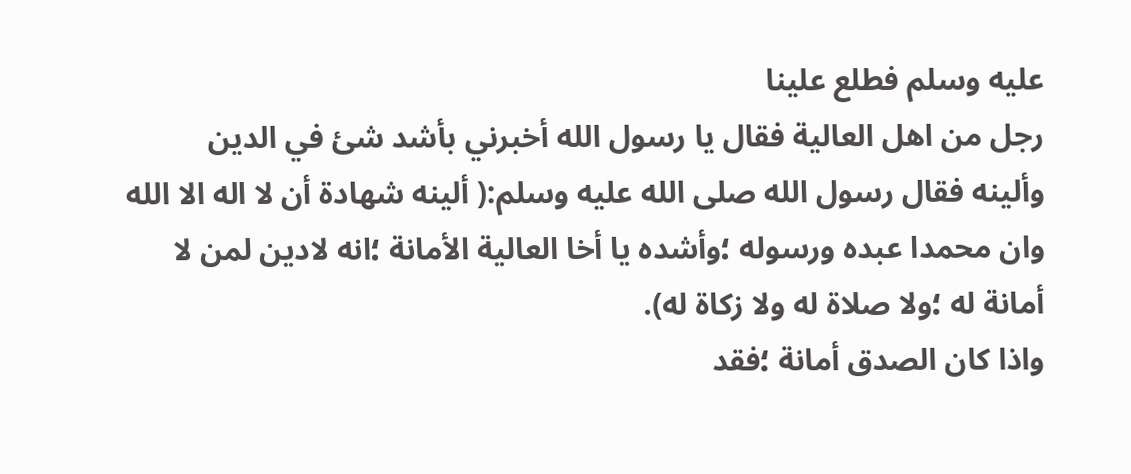عليه وسلم فطلع علينا
رجل من اهل العالية فقال يا رسول الله أخبرني بأشد شئ في الدين
وألينه فقال رسول الله صلى الله عليه وسلم:( ألينه شهادة أن لا اله الا الله
وان محمدا عبده ورسوله ؛وأشده يا أخا العالية الأمانة ؛انه لادين لمن لا
أمانة له ؛ولا صلاة له ولا زكاة له).
واذا كان الصدق أمانة ؛فقد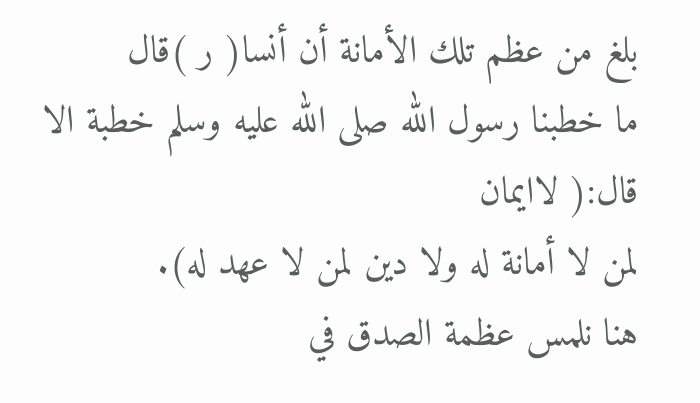بلغ من عظم تلك الأمانة أن أنسا( ر )قال
ما خطبنا رسول الله صلى الله عليه وسلم خطبة الا قال:( لاايمان
لمن لا أمانة له ولا دين لمن لا عهد له).
هنا نلمس عظمة الصدق في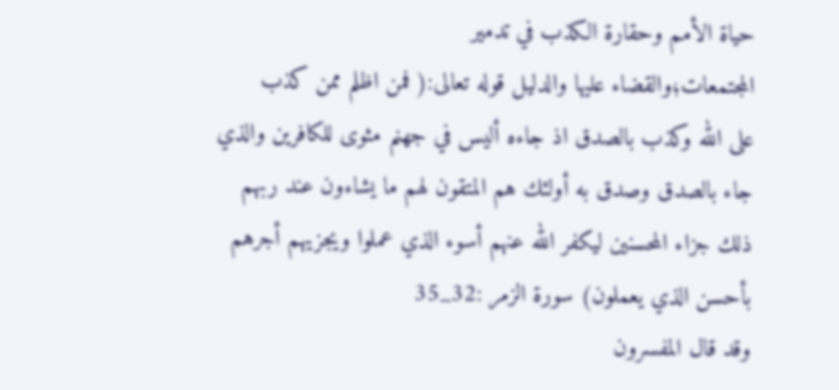حياة الأمم وحقارة الكذب في تدمير
المجتمعات؛والقضاء عليها والدليل قوله تعالى:( فمن اظلم ممن كذب
على الله وكذب بالصدق اذ جاءه أليس في جهنم مثوى للكافرين والذي
جاء بالصدق وصدق به أولئك هم المتقون لهم ما يشاءون عند ربهم
ذلك جزاء المحسنين ليكفر الله عنهم أسوء الذي عملوا ويجزيهم أجرهم
بأحسن الذي يعملون) سورة الزمر :32_35
وقد قال المفسرون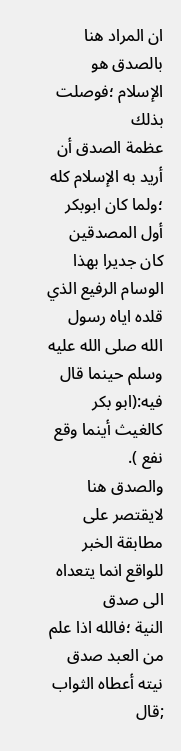ان المراد هنا بالصدق هو الإسلام ؛فوصلت بذلك
عظمة الصدق أن أريد به الإسلام كله ؛ولما كان ابوبكر أول المصدقين
كان جديرا بهذا الوسام الرفيع الذي قلده اياه رسول الله صلى الله عليه
وسلم حينما قال فيه:(ابو بكر كالغيث أينما وقع نفع ).
والصدق هنا لايقتصر على مطابقة الخبر للواقع انما يتعداه الى صدق
النية ؛فالله اذا علم من العبد صدق نيته أعطاه الثواب ;قال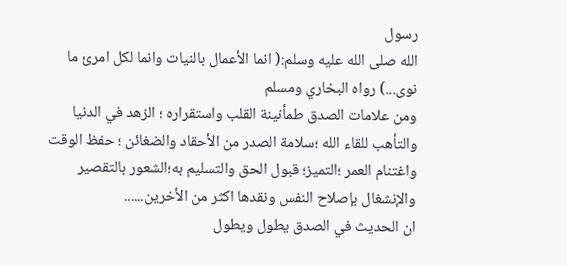رسول
الله صلى الله عليه وسلم:( انما الأعمال بالنيات وانما لكل امرئ ما
نوى...) رواه البخاري ومسلم
ومن علامات الصدق طمأنينة القلب واستقراره ؛ الزهد في الدنيا
والتأهب للقاء الله ؛سلامة الصدر من الأحقاد والضغائن ؛ حفظ الوقت
واغتنام العمر ؛التميز؛ قبول الحق والتسليم به؛الشعور بالتقصير
والإنشغال بإصلاح النفس ونقدها اكثر من الأخرين......
ان الحديث في الصدق يطول ويطول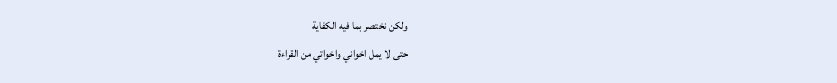ولكن نختصر بما فيه الكفاية
حتى لا يمل اخواني واخواتي من القراءة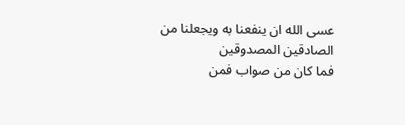عسى الله ان ينفعنا به ويجعلنا من الصادقين المصدوقين
فما كان من صواب فمن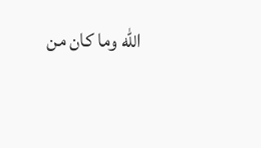الله وما كان من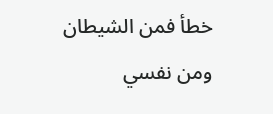خطأ فمن الشيطان ومن نفسي